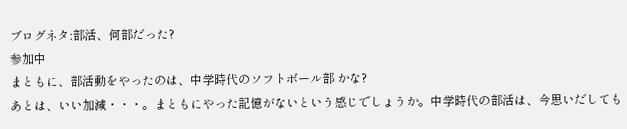ブログネタ:部活、何部だった?
参加中
まともに、部活動をやったのは、中学時代のソフトボール部 かな?
あとは、いい加減・・・。まともにやった記憶がないという感じでしょうか。中学時代の部活は、今思いだしても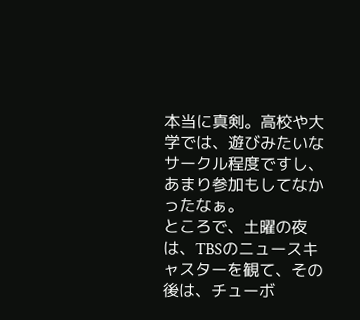本当に真剣。高校や大学では、遊びみたいなサークル程度ですし、あまり参加もしてなかったなぁ。
ところで、土曜の夜は、TBSのニュースキャスターを観て、その後は、チューボ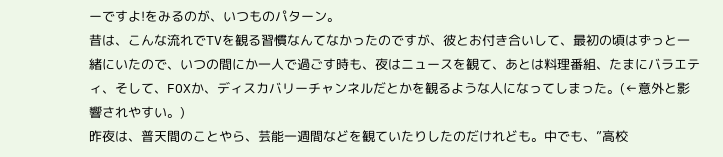ーですよ!をみるのが、いつものパターン。
昔は、こんな流れでTVを観る習慣なんてなかったのですが、彼とお付き合いして、最初の頃はずっと一緒にいたので、いつの間にか一人で過ごす時も、夜はニュースを観て、あとは料理番組、たまにバラエティ、そして、FOXか、ディスカバリーチャンネルだとかを観るような人になってしまった。(←意外と影響されやすい。)
昨夜は、普天間のことやら、芸能一週間などを観ていたりしたのだけれども。中でも、”高校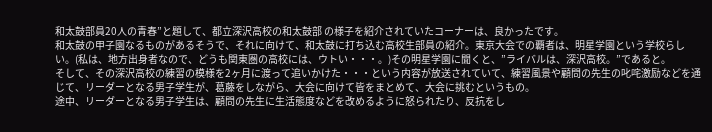和太鼓部員20人の青春”と題して、都立深沢高校の和太鼓部 の様子を紹介されていたコーナーは、良かったです。
和太鼓の甲子園なるものがあるそうで、それに向けて、和太鼓に打ち込む高校生部員の紹介。東京大会での覇者は、明星学園という学校らしい。(私は、地方出身者なので、どうも関東圏の高校には、ウトい・・・。)その明星学園に聞くと、”ライバルは、深沢高校。”であると。
そして、その深沢高校の練習の模様を2ヶ月に渡って追いかけた・・・という内容が放送されていて、練習風景や顧問の先生の叱咤激励などを通じて、リーダーとなる男子学生が、葛藤をしながら、大会に向けて皆をまとめて、大会に挑むというもの。
途中、リーダーとなる男子学生は、顧問の先生に生活態度などを改めるように怒られたり、反抗をし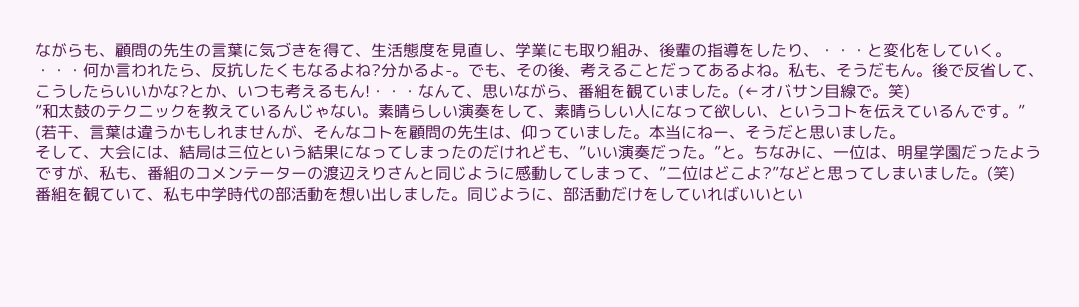ながらも、顧問の先生の言葉に気づきを得て、生活態度を見直し、学業にも取り組み、後輩の指導をしたり、・・・と変化をしていく。
・・・何か言われたら、反抗したくもなるよね?分かるよ-。でも、その後、考えることだってあるよね。私も、そうだもん。後で反省して、こうしたらいいかな?とか、いつも考えるもん!・・・なんて、思いながら、番組を観ていました。(←オバサン目線で。笑)
”和太鼓のテクニックを教えているんじゃない。素晴らしい演奏をして、素晴らしい人になって欲しい、というコトを伝えているんです。”
(若干、言葉は違うかもしれませんが、そんなコトを顧問の先生は、仰っていました。本当にねー、そうだと思いました。
そして、大会には、結局は三位という結果になってしまったのだけれども、”いい演奏だった。”と。ちなみに、一位は、明星学園だったようですが、私も、番組のコメンテーターの渡辺えりさんと同じように感動してしまって、”二位はどこよ?”などと思ってしまいました。(笑)
番組を観ていて、私も中学時代の部活動を想い出しました。同じように、部活動だけをしていればいいとい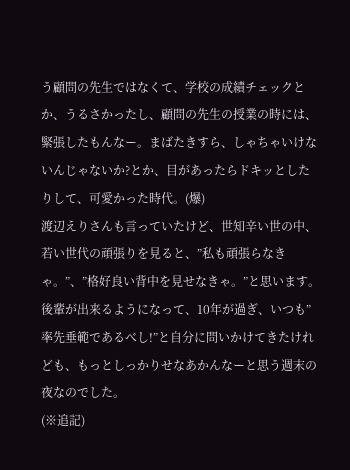う顧問の先生ではなくて、学校の成績チェックとか、うるさかったし、顧問の先生の授業の時には、緊張したもんなー。まばたきすら、しゃちゃいけないんじゃないか?とか、目があったらドキッとしたりして、可愛かった時代。(爆)
渡辺えりさんも言っていたけど、世知辛い世の中、若い世代の頑張りを見ると、”私も頑張らなきゃ。”、”格好良い背中を見せなきゃ。”と思います。後輩が出来るようになって、10年が過ぎ、いつも”率先垂範であるべし!”と自分に問いかけてきたけれども、もっとしっかりせなあかんなーと思う週末の夜なのでした。
(※追記)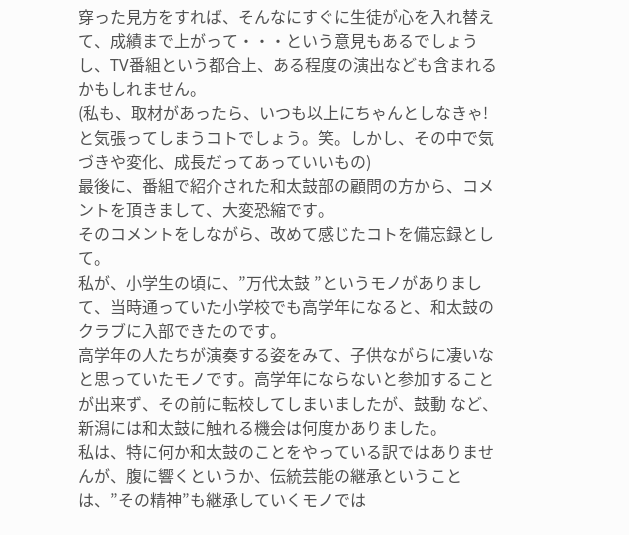穿った見方をすれば、そんなにすぐに生徒が心を入れ替えて、成績まで上がって・・・という意見もあるでしょうし、TV番組という都合上、ある程度の演出なども含まれるかもしれません。
(私も、取材があったら、いつも以上にちゃんとしなきゃ!と気張ってしまうコトでしょう。笑。しかし、その中で気づきや変化、成長だってあっていいもの)
最後に、番組で紹介された和太鼓部の顧問の方から、コメントを頂きまして、大変恐縮です。
そのコメントをしながら、改めて感じたコトを備忘録として。
私が、小学生の頃に、”万代太鼓 ”というモノがありまして、当時通っていた小学校でも高学年になると、和太鼓のクラブに入部できたのです。
高学年の人たちが演奏する姿をみて、子供ながらに凄いなと思っていたモノです。高学年にならないと参加することが出来ず、その前に転校してしまいましたが、鼓動 など、新潟には和太鼓に触れる機会は何度かありました。
私は、特に何か和太鼓のことをやっている訳ではありませんが、腹に響くというか、伝統芸能の継承ということは、”その精神”も継承していくモノでは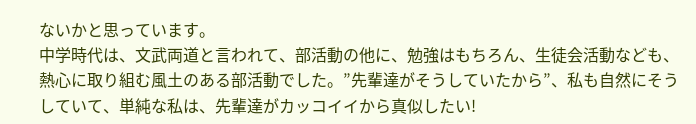ないかと思っています。
中学時代は、文武両道と言われて、部活動の他に、勉強はもちろん、生徒会活動なども、熱心に取り組む風土のある部活動でした。”先輩達がそうしていたから”、私も自然にそうしていて、単純な私は、先輩達がカッコイイから真似したい!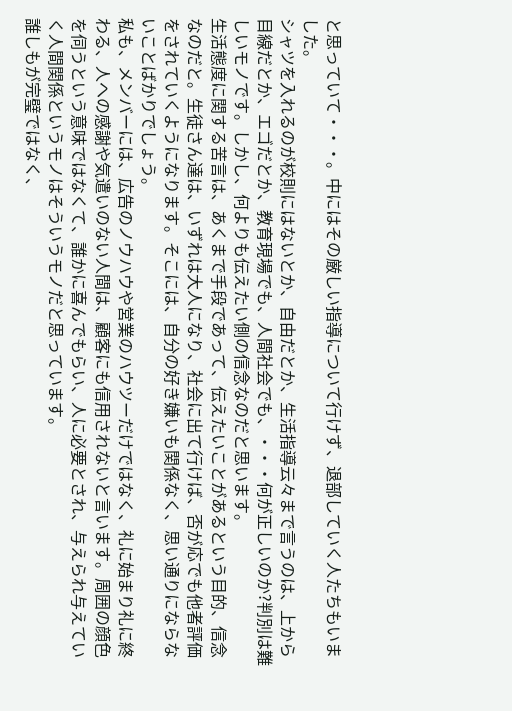と思っていて・・・。中にはその厳しい指導について行けず、退部していく人たちもいました。
シャツを入れるのが校則にはないとか、自由だとか、生活指導云々まで言うのは、上から目線だとか、エゴだとか、教育現場でも、人間社会でも、・・・何が正しいのか?判別は難しいモノです。しかし、何よりも伝えたい側の信念なのだと思います。
生活態度に関する苦言は、あくまで手段であって、伝えたいことがあるという目的、信念なのだと。生徒さん達は、いずれは大人になり、社会に出て行けば、否が応でも他者評価をされていくようになります。そこには、自分の好き嫌いも関係なく、思い通りにならないことばかりでしょう。
私も、メンバーには、広告のノウハウや営業のハウツーだけではなく、礼に始まり礼に終わる、人への感謝や気遣いのない人間は、顧客にも信用されないと言います。周囲の顔色を伺うという意味ではなくて、誰かに喜んでもらい、人に必要とされ、与えられ与えていく人間関係というモノはそういうモノだと思っています。
誰しもが完璧ではなく、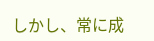しかし、常に成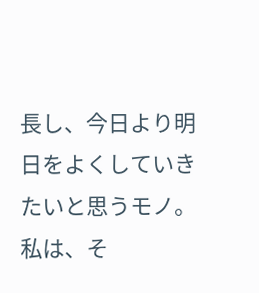長し、今日より明日をよくしていきたいと思うモノ。私は、そ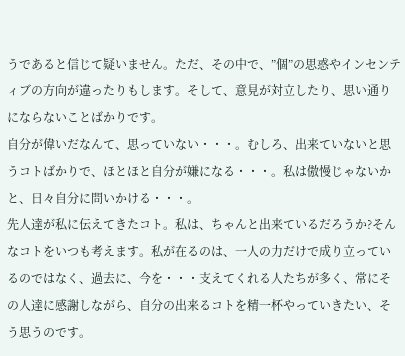うであると信じて疑いません。ただ、その中で、”個”の思惑やインセンティブの方向が違ったりもします。そして、意見が対立したり、思い通りにならないことばかりです。
自分が偉いだなんて、思っていない・・・。むしろ、出来ていないと思うコトばかりで、ほとほと自分が嫌になる・・・。私は傲慢じゃないかと、日々自分に問いかける・・・。
先人達が私に伝えてきたコト。私は、ちゃんと出来ているだろうか?そんなコトをいつも考えます。私が在るのは、一人の力だけで成り立っているのではなく、過去に、今を・・・支えてくれる人たちが多く、常にその人達に感謝しながら、自分の出来るコトを精一杯やっていきたい、そう思うのです。